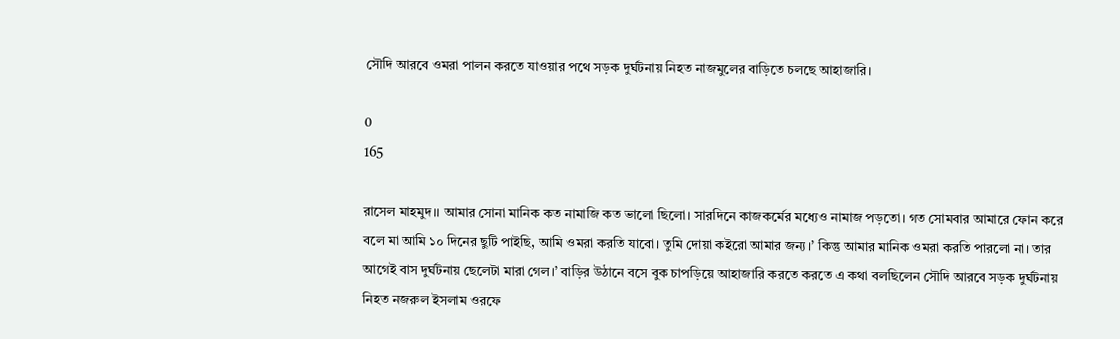সৌদি আরবে ওমরা পালন করতে যাওয়ার পথে সড়ক দুর্ঘটনায় নিহত নাজমুলের বাড়িতে চলছে আহাজারি।

0
165

রাসেল মাহমুদ।। আমার সোনা মানিক কত নামাজি কত ভালো ছিলো। সারদিনে কাজকর্মের মধ্যেও নামাজ পড়তো। গত সোমবার আমারে ফোন করে বলে মা আমি ১০ দিনের ছুটি পাইছি, আমি ওমরা করতি যাবো। তুমি দোয়া কইরো আমার জন্য।’ কিন্তু আমার মানিক ওমরা করতি পারলো না। তার আগেই বাস দুর্ঘটনায় ছেলেটা মারা গেল।’ বাড়ির উঠানে বসে বুক চাপড়িয়ে আহাজারি করতে করতে এ কথা বলছিলেন সৌদি আরবে সড়ক দুর্ঘটনায় নিহত নজরুল ইসলাম ওরফে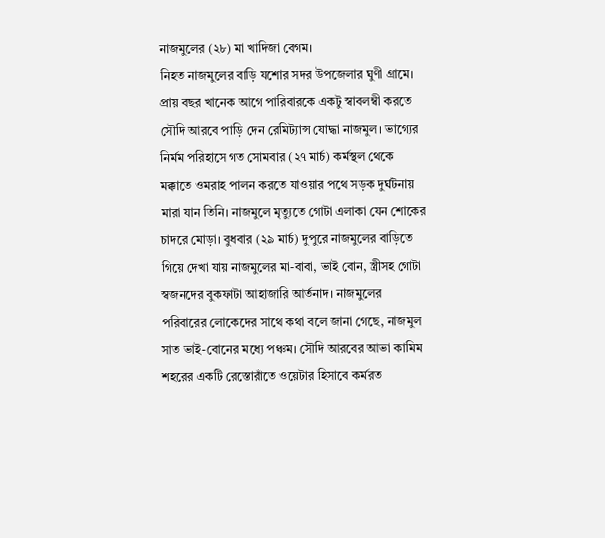নাজমুলের (২৮) মা খাদিজা বেগম।
নিহত নাজমুলের বাড়ি যশোর সদর উপজেলার ঘুণী গ্রামে। প্রায় বছর খানেক আগে পারিবারকে একটু স্বাবলম্বী করতে সৌদি আরবে পাড়ি দেন রেমিট্যান্স যোদ্ধা নাজমুল। ভাগ্যের নির্মম পরিহাসে গত সোমবার (২৭ মার্চ) কর্মস্থল থেকে মক্কাতে ওমরাহ পালন করতে যাওয়ার পথে সড়ক দুর্ঘটনায় মারা যান তিনি। নাজমুলে মৃত্যুতে গোটা এলাকা যেন শোকের চাদরে মোড়া। বুধবার (২৯ মার্চ) দুপুরে নাজমুলের বাড়িতে গিয়ে দেখা যায় নাজমুলের মা-বাবা, ভাই বোন, স্ত্রীসহ গোটা স্বজনদের বুকফাটা আহাজারি আর্তনাদ। নাজমুলের পরিবারের লোকেদের সাথে কথা বলে জানা গেছে, নাজমুল সাত ভাই-বোনের মধ্যে পঞ্চম। সৌদি আরবের আভা কামিম শহরের একটি রেস্তোরাঁতে ওয়েটার হিসাবে কর্মরত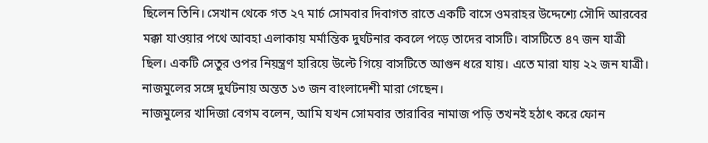ছিলেন তিনি। সেখান থেকে গত ২৭ মার্চ সোমবার দিবাগত রাতে একটি বাসে ওমরাহর উদ্দেশ্যে সৌদি আরবের মক্কা যাওয়ার পথে আবহা এলাকায় মর্মান্তিক দুর্ঘটনার কবলে পড়ে তাদের বাসটি। বাসটিতে ৪৭ জন যাত্রী ছিল। একটি সেতুর ওপর নিয়ন্ত্রণ হারিয়ে উল্টে গিয়ে বাসটিতে আগুন ধরে যায়। এতে মারা যায় ২২ জন যাত্রী। নাজমুলের সঙ্গে দুর্ঘটনায় অন্তত ১৩ জন বাংলাদেশী মারা গেছেন।
নাজমুলের খাদিজা বেগম বলেন, আমি যখন সোমবার তারাবির নামাজ পড়ি তখনই হঠাৎ করে ফোন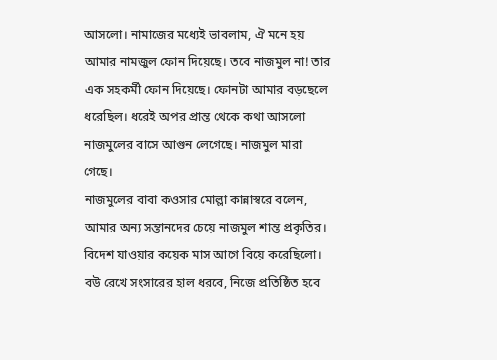আসলো। নামাজের মধ্যেই ভাবলাম, ঐ মনে হয় আমার নামজুল ফোন দিয়েছে। তবে নাজমুল না! তার এক সহকর্মী ফোন দিয়েছে। ফোনটা আমার বড়ছেলে ধরেছিল। ধরেই অপর প্রান্ত থেকে কথা আসলো নাজমুলের বাসে আগুন লেগেছে। নাজমুল মারা গেছে।
নাজমুলের বাবা কওসার মোল্লা কান্নাস্বরে বলেন, আমার অন্য সন্তানদের চেয়ে নাজমুল শান্ত প্রকৃতির। বিদেশ যাওয়ার কয়েক মাস আগে বিয়ে করেছিলো। বউ রেখে সংসারের হাল ধরবে, নিজে প্রতিষ্ঠিত হবে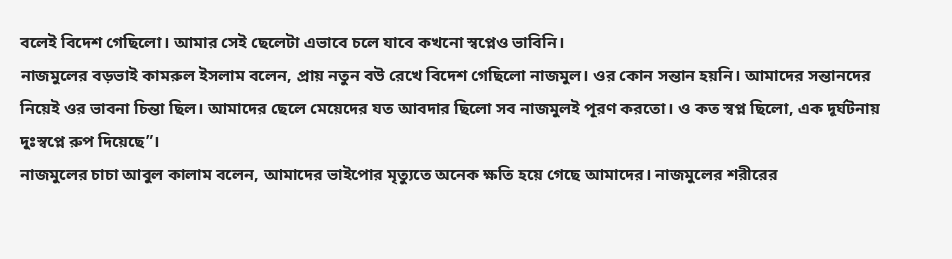বলেই বিদেশ গেছিলো। আমার সেই ছেলেটা এভাবে চলে যাবে কখনো স্বপ্নেও ভাবিনি।
নাজমুলের বড়ভাই কামরুল ইসলাম বলেন, প্রায় নতুন বউ রেখে বিদেশ গেছিলো নাজমুল। ওর কোন সন্তান হয়নি। আমাদের সন্তানদের নিয়েই ওর ভাবনা চিন্তা ছিল। আমাদের ছেলে মেয়েদের যত আবদার ছিলো সব নাজমুলই পূরণ করতো। ও কত স্বপ্ন ছিলো, এক দূর্ঘটনায় দুঃস্বপ্নে রুপ দিয়েছে”।
নাজমুলের চাচা আবুল কালাম বলেন, আমাদের ভাইপোর মৃত্যুতে অনেক ক্ষতি হয়ে গেছে আমাদের। নাজমুলের শরীরের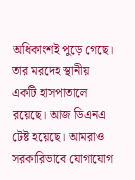অধিকাংশই পুড়ে গেছে। তার মরদেহ স্থানীয় একটি হাসপাতালে রয়েছে। আজ ডিএনএ টেষ্ট হয়েছে। আমরাও সরকারিভাবে যোগাযোগ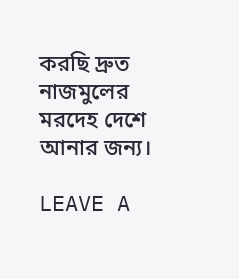করছি দ্রুত নাজমুলের মরদেহ দেশে আনার জন্য।

LEAVE A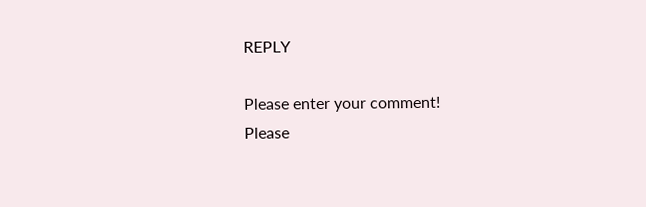REPLY

Please enter your comment!
Please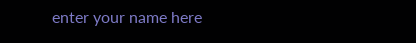enter your name here